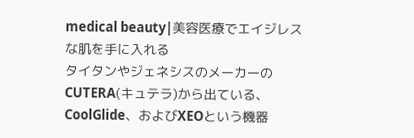medical beauty|美容医療でエイジレスな肌を手に入れる
タイタンやジェネシスのメーカーのCUTERA(キュテラ)から出ている、CoolGlide、およびXEOという機器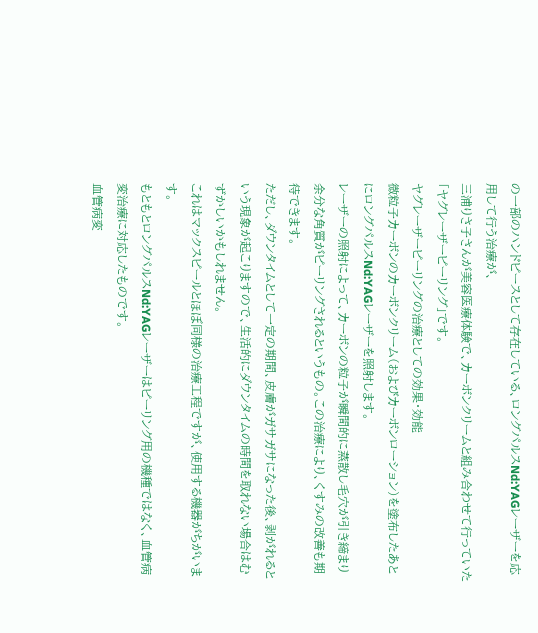の一部のハンドピースとして存在している、ロングパルスNd:YAGレーザーを応用して行う治療が、
三浦りさ子さんが美容医療体験で、カーボンクリームと組み合わせて行っていた「ヤグレーザーピーリング」です。
ヤグレーザーピーリングの治療としての効果・効能
微粒子カーボンのカーボンクリーム(およびカーボンローション)を塗布したあとにロングパルスNd:YAGレーザーを照射します。
レーザーの照射によって、カーボンの粒子が瞬間的に蒸散し毛穴が引き締まり余分な角質がピーリングされるというもの。この治療により、くすみの改善も期待できます。
ただし、ダウンタイムとして一定の期間、皮膚がガサガサになった後、剥がれるという現象が起こりますので、生活的にダウンタイムの時間を取れない場合はむずかしいかもしれません。
これはマックスピールとほぼ同様の治療工程ですが、使用する機器がちがいます。
もともとロングパルスNd:YAGレーザーはピーリング用の機種ではなく、血管病変治療に対応したものです。
血管病変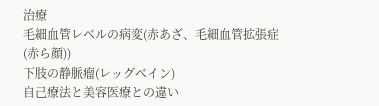治療
毛細血管レベルの病変(赤あざ、毛細血管拡張症(赤ら顔))
下肢の静脈瘤(レッグベイン)
自己療法と美容医療との違い